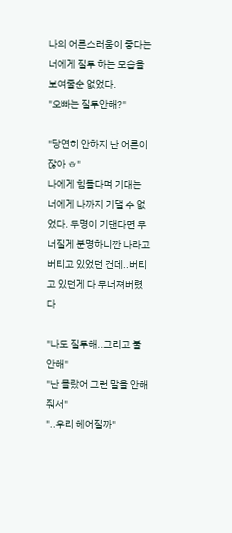나의 어른스러움이 좋다는 너에게 질투 하는 모습을 보여줄순 없었다.
"오빠는 질투안해?"

"당연히 안하지 난 어른이잖아 ㅎ"
나에게 힘들다며 기대는 너에게 나까지 기댈 수 없었다. 두명이 기댄다면 무너질게 분명하니깐 나라고 버티고 있었던 건데..버티고 있던게 다 무너져버렸다

"나도 질투해..그리고 불안해"
"난 몰랐어 그런 말을 안해줘서"
"..우리 헤어질까"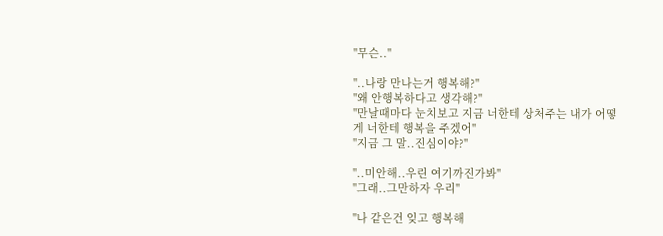"무슨.."

"..나랑 만나는거 행복해?"
"왜 안행복하다고 생각해?"
"만날때마다 눈치보고 지금 너한테 상처주는 내가 어떻게 너한테 행복을 주겠어"
"지금 그 말..진심이야?"

"..미안해..우린 여기까진가봐"
"그래..그만하자 우리"

"나 같은건 잊고 행복해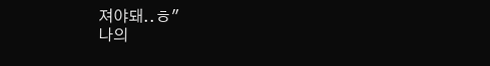져야돼..ㅎ"
나의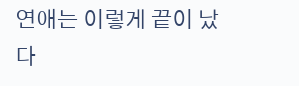연애는 이렇게 끝이 났다